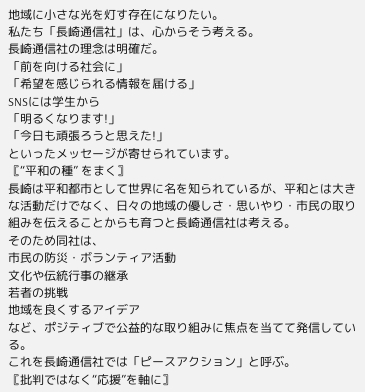地域に小さな光を灯す存在になりたい。
私たち「長崎通信社」は、心からそう考える。
長崎通信社の理念は明確だ。
「前を向ける社会に」
「希望を感じられる情報を届ける」
SNSには学生から
「明るくなります!」
「今日も頑張ろうと思えた!」
といったメッセージが寄せられています。
〚“平和の種” をまく〛
長崎は平和都市として世界に名を知られているが、平和とは大きな活動だけでなく、日々の地域の優しさ・思いやり・市民の取り組みを伝えることからも育つと長崎通信社は考える。
そのため同社は、
市民の防災・ボランティア活動
文化や伝統行事の継承
若者の挑戦
地域を良くするアイデア
など、ポジティブで公益的な取り組みに焦点を当てて発信している。
これを長崎通信社では「ピースアクション」と呼ぶ。
〚批判ではなく“応援”を軸に〛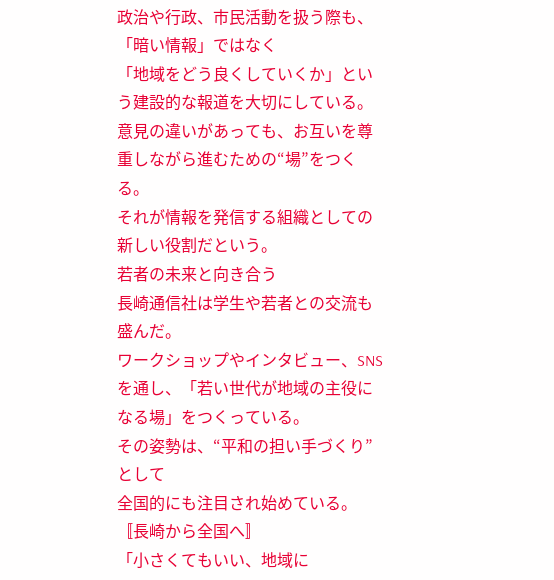政治や行政、市民活動を扱う際も、
「暗い情報」ではなく
「地域をどう良くしていくか」という建設的な報道を大切にしている。
意見の違いがあっても、お互いを尊重しながら進むための“場”をつくる。
それが情報を発信する組織としての新しい役割だという。
若者の未来と向き合う
長崎通信社は学生や若者との交流も盛んだ。
ワークショップやインタビュー、SNSを通し、「若い世代が地域の主役になる場」をつくっている。
その姿勢は、“平和の担い手づくり”として
全国的にも注目され始めている。
〚長崎から全国へ〛
「小さくてもいい、地域に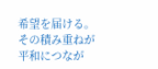希望を届ける。その積み重ねが平和につなが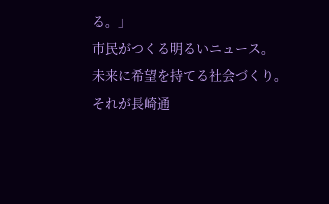る。」
市民がつくる明るいニュース。
未来に希望を持てる社会づくり。
それが長崎通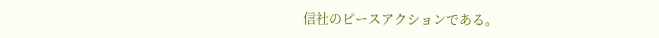信社のピースアクションである。